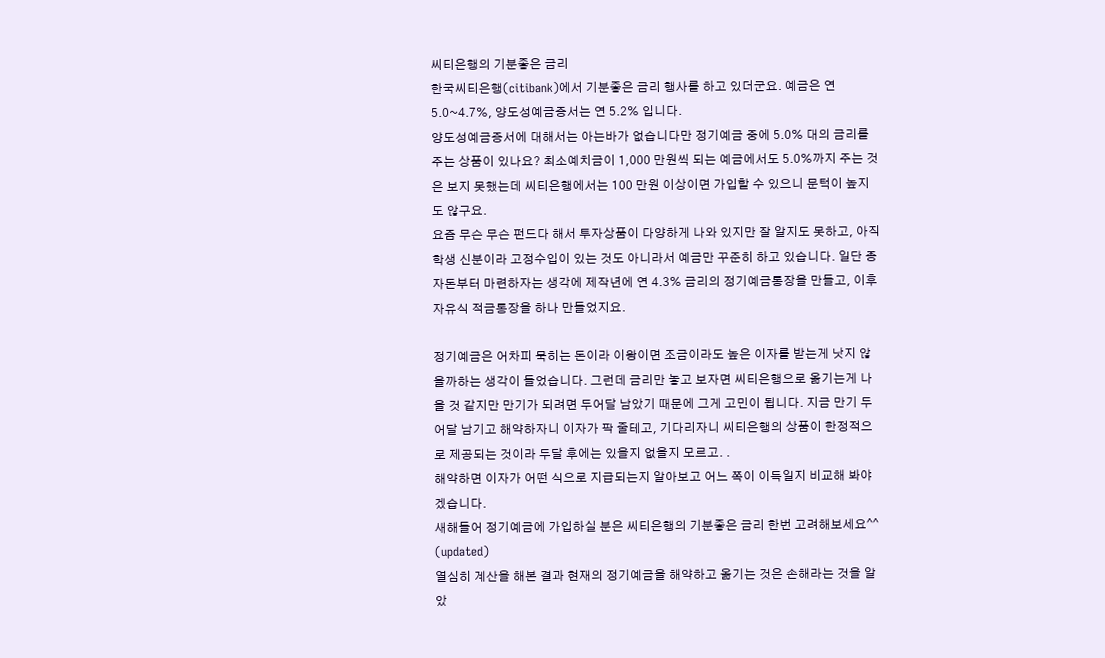씨티은행의 기분좋은 금리
한국씨티은행(citibank)에서 기분좋은 금리 행사를 하고 있더군요. 예금은 연 5.0~4.7%, 양도성예금증서는 연 5.2% 입니다.
양도성예금증서에 대해서는 아는바가 없습니다만 정기예금 중에 5.0% 대의 금리를 주는 상품이 있나요? 최소예치금이 1,000 만원씩 되는 예금에서도 5.0%까지 주는 것은 보지 못했는데 씨티은행에서는 100 만원 이상이면 가입할 수 있으니 문턱이 높지도 않구요.
요즘 무슨 무슨 펀드다 해서 투자상품이 다양하게 나와 있지만 잘 알지도 못하고, 아직 학생 신분이라 고정수입이 있는 것도 아니라서 예금만 꾸준히 하고 있습니다. 일단 종자돈부터 마련하자는 생각에 제작년에 연 4.3% 금리의 정기예금통장을 만들고, 이후 자유식 적금통장을 하나 만들었지요.

정기예금은 어차피 묵히는 돈이라 이왕이면 조금이라도 높은 이자를 받는게 낫지 않을까하는 생각이 들었습니다. 그런데 금리만 놓고 보자면 씨티은행으로 옮기는게 나을 것 같지만 만기가 되려면 두어달 남았기 때문에 그게 고민이 됩니다. 지금 만기 두어달 남기고 해약하자니 이자가 팍 줄테고, 기다리자니 씨티은행의 상품이 한정적으로 제공되는 것이라 두달 후에는 있을지 없을지 모르고. .
해약하면 이자가 어떤 식으로 지급되는지 알아보고 어느 쪽이 이득일지 비교해 봐야겠습니다.
새해들어 정기예금에 가입하실 분은 씨티은행의 기분좋은 금리 한번 고려해보세요^^
(updated)
열심히 계산을 해본 결과 현재의 정기예금을 해약하고 옮기는 것은 손해라는 것을 알았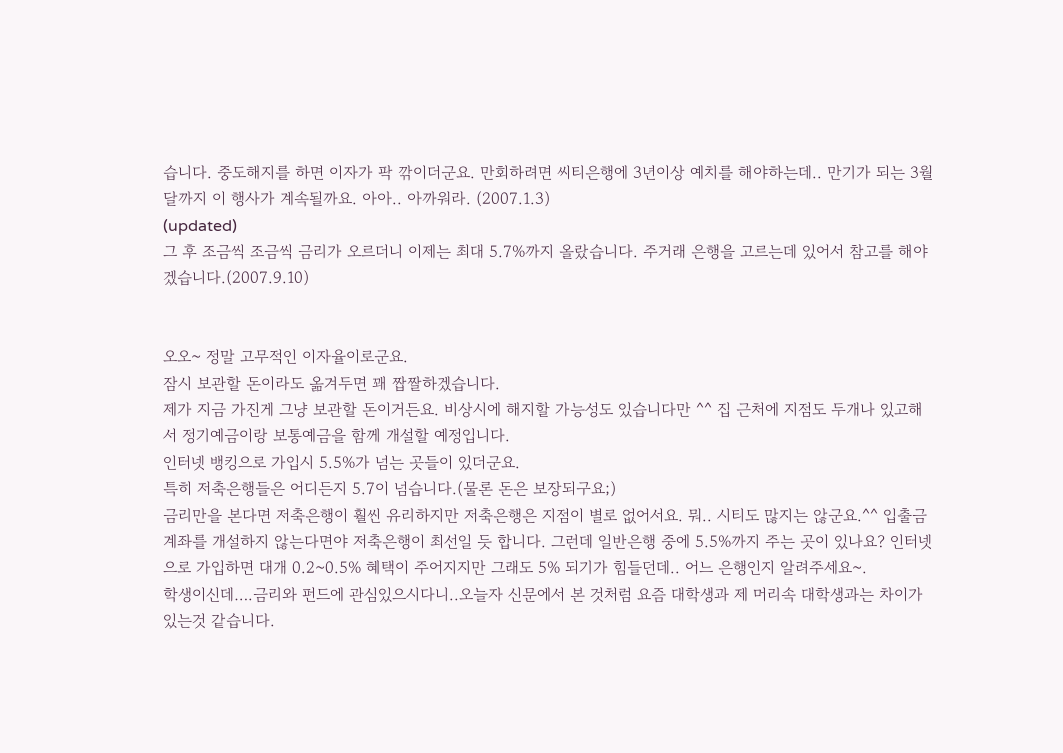습니다. 중도해지를 하면 이자가 팍 깎이더군요. 만회하려면 씨티은행에 3년이상 예치를 해야하는데.. 만기가 되는 3월달까지 이 행사가 계속될까요. 아아.. 아까워라. (2007.1.3)
(updated)
그 후 조금씩 조금씩 금리가 오르더니 이제는 최대 5.7%까지 올랐습니다. 주거래 은행을 고르는데 있어서 참고를 해야겠습니다.(2007.9.10)


오오~ 정말 고무적인 이자율이로군요.
잠시 보관할 돈이라도 옮겨두면 꽤 짭짤하겠습니다.
제가 지금 가진게 그냥 보관할 돈이거든요. 비상시에 해지할 가능성도 있습니다만 ^^ 집 근처에 지점도 두개나 있고해서 정기예금이랑 보통예금을 함께 개설할 예정입니다.
인터넷 뱅킹으로 가입시 5.5%가 넘는 곳들이 있더군요.
특히 저축은행들은 어디든지 5.7이 넘습니다.(물론 돈은 보장되구요;)
금리만을 본다면 저축은행이 훨씬 유리하지만 저축은행은 지점이 별로 없어서요. 뭐.. 시티도 많지는 않군요.^^ 입출금 계좌를 개설하지 않는다면야 저축은행이 최선일 듯 합니다. 그런데 일반은행 중에 5.5%까지 주는 곳이 있나요? 인터넷으로 가입하면 대개 0.2~0.5% 혜택이 주어지지만 그래도 5% 되기가 힘들던데.. 어느 은행인지 알려주세요~.
학생이신데….금리와 펀드에 관심있으시다니..오늘자 신문에서 본 것처럼 요즘 대학생과 제 머리속 대학생과는 차이가 있는것 같습니다.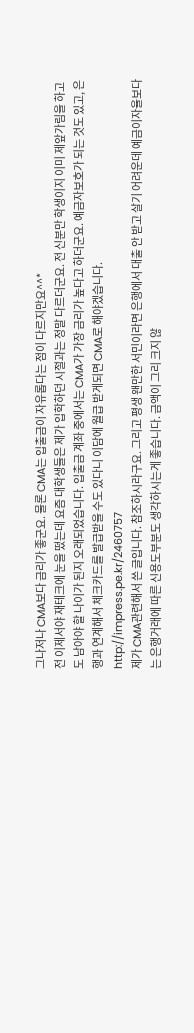그나저나 CMA보다 금리가 좋군요. 물론 CMA는 입출금이 자유롭다는 점이 다르지만요^^*
전 이제서야 재테크에 눈을 떴는데 요즘 대학생들은 제가 입학하던 시절과는 정말 다르더군요. 전 신분만 학생이지 이미 제앞가림을 하고도 남아야 할 나이가 된지 오래되었습니다. 입출금 계좌 중에서는 CMA가 가장 금리가 높다고 하더군요. 예금자보호가 되는 것도 있고, 은행과 연계해서 체크카드를 발급받을 수도 있다니 이담에 월급 받게되면 CMA로 해야겠습니다.
http://impress.pe.kr/2460757
제가 CMA관련해서 쓴 글입니다. 참조하시라구요. 그리고 평생 왠만한 서민이라면 은행에서 대출 안 받고 살기 어려운데 예금이자율보다는 은행거래에 따른 신용도부분도 생각하시는게 좋습니다. 금액이 그리 크지 않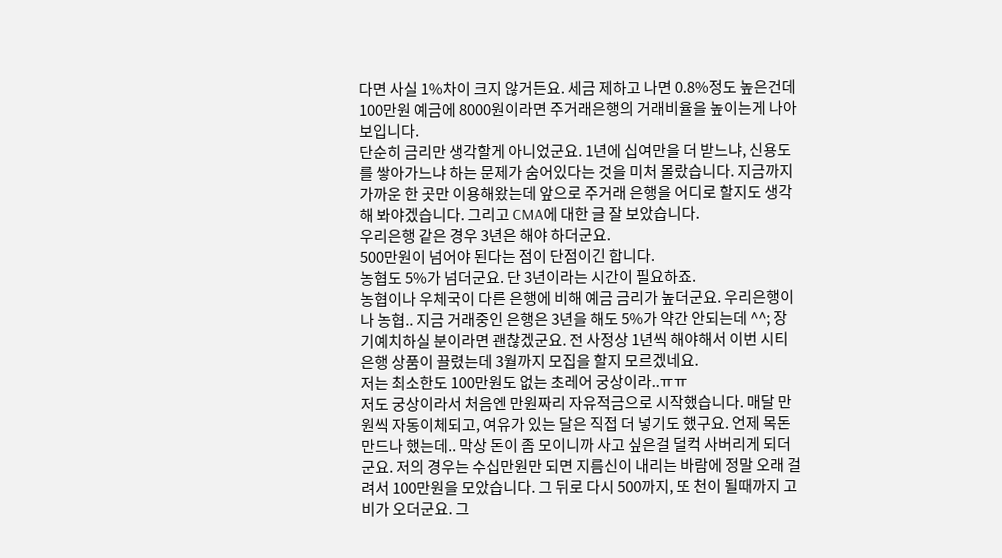다면 사실 1%차이 크지 않거든요. 세금 제하고 나면 0.8%정도 높은건데 100만원 예금에 8000원이라면 주거래은행의 거래비율을 높이는게 나아보입니다.
단순히 금리만 생각할게 아니었군요. 1년에 십여만을 더 받느냐, 신용도를 쌓아가느냐 하는 문제가 숨어있다는 것을 미처 몰랐습니다. 지금까지 가까운 한 곳만 이용해왔는데 앞으로 주거래 은행을 어디로 할지도 생각해 봐야겠습니다. 그리고 CMA에 대한 글 잘 보았습니다.
우리은행 같은 경우 3년은 해야 하더군요.
500만원이 넘어야 된다는 점이 단점이긴 합니다.
농협도 5%가 넘더군요. 단 3년이라는 시간이 필요하죠.
농협이나 우체국이 다른 은행에 비해 예금 금리가 높더군요. 우리은행이나 농협.. 지금 거래중인 은행은 3년을 해도 5%가 약간 안되는데 ^^; 장기예치하실 분이라면 괜찮겠군요. 전 사정상 1년씩 해야해서 이번 시티은행 상품이 끌렸는데 3월까지 모집을 할지 모르겠네요.
저는 최소한도 100만원도 없는 초레어 궁상이라..ㅠㅠ
저도 궁상이라서 처음엔 만원짜리 자유적금으로 시작했습니다. 매달 만원씩 자동이체되고, 여유가 있는 달은 직접 더 넣기도 했구요. 언제 목돈 만드나 했는데.. 막상 돈이 좀 모이니까 사고 싶은걸 덜컥 사버리게 되더군요. 저의 경우는 수십만원만 되면 지름신이 내리는 바람에 정말 오래 걸려서 100만원을 모았습니다. 그 뒤로 다시 500까지, 또 천이 될때까지 고비가 오더군요. 그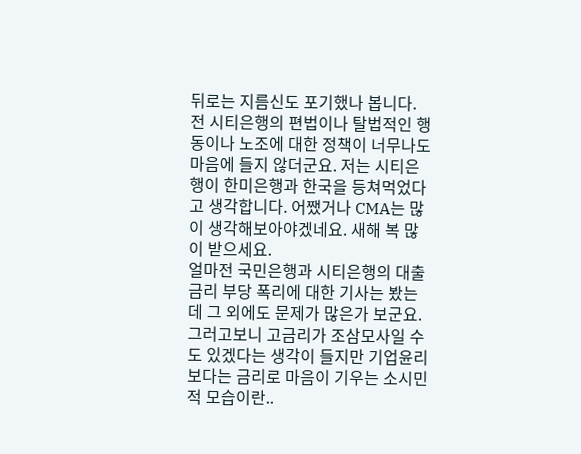뒤로는 지름신도 포기했나 봅니다.
전 시티은행의 편법이나 탈법적인 행동이나 노조에 대한 정책이 너무나도 마음에 들지 않더군요. 저는 시티은행이 한미은행과 한국을 등쳐먹었다고 생각합니다. 어쨌거나 CMA는 많이 생각해보아야겠네요. 새해 복 많이 받으세요.
얼마전 국민은행과 시티은행의 대출금리 부당 폭리에 대한 기사는 봤는데 그 외에도 문제가 많은가 보군요. 그러고보니 고금리가 조삼모사일 수도 있겠다는 생각이 들지만 기업윤리 보다는 금리로 마음이 기우는 소시민적 모습이란..